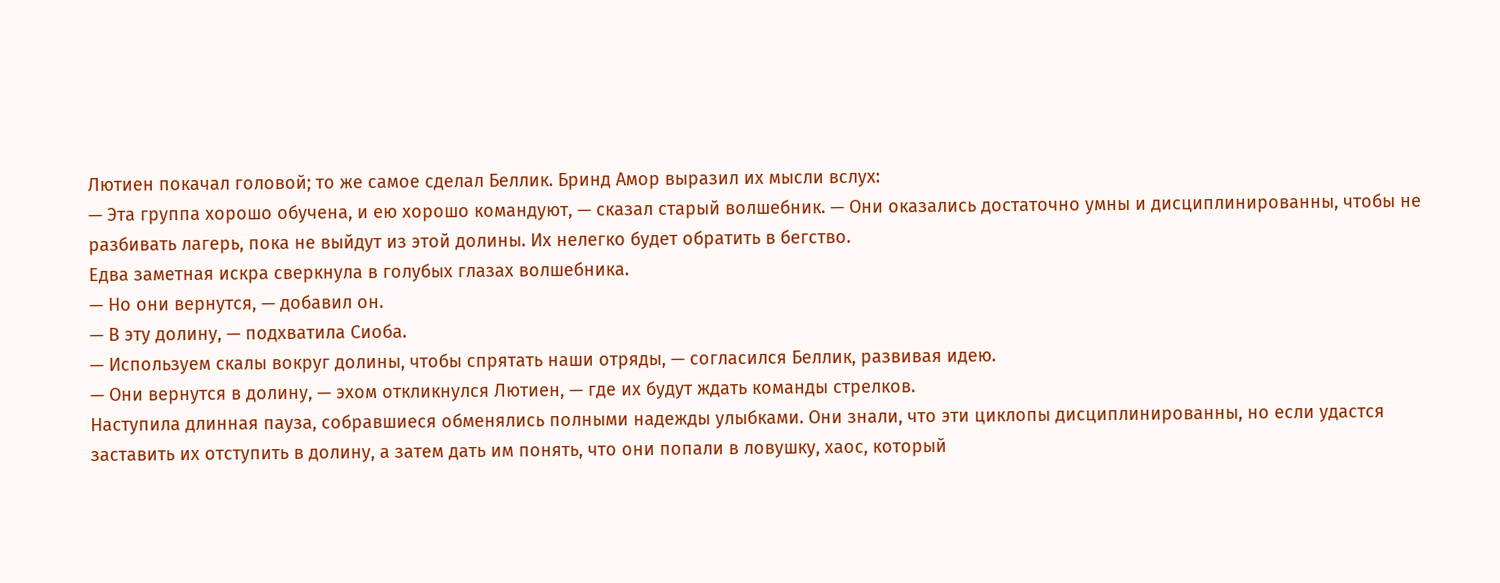Лютиен покачал головой; то же самое сделал Беллик. Бринд Амор выразил их мысли вслух:
— Эта группа хорошо обучена, и ею хорошо командуют, — сказал старый волшебник. — Они оказались достаточно умны и дисциплинированны, чтобы не разбивать лагерь, пока не выйдут из этой долины. Их нелегко будет обратить в бегство.
Едва заметная искра сверкнула в голубых глазах волшебника.
— Но они вернутся, — добавил он.
— В эту долину, — подхватила Сиоба.
— Используем скалы вокруг долины, чтобы спрятать наши отряды, — согласился Беллик, развивая идею.
— Они вернутся в долину, — эхом откликнулся Лютиен, — где их будут ждать команды стрелков.
Наступила длинная пауза, собравшиеся обменялись полными надежды улыбками. Они знали, что эти циклопы дисциплинированны, но если удастся заставить их отступить в долину, а затем дать им понять, что они попали в ловушку, хаос, который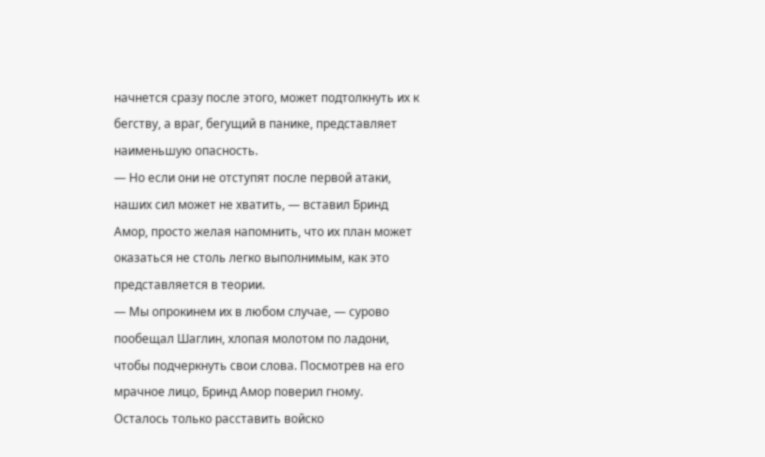начнется сразу после этого, может подтолкнуть их к бегству, а враг, бегущий в панике, представляет наименьшую опасность.
— Но если они не отступят после первой атаки, наших сил может не хватить, — вставил Бринд Амор, просто желая напомнить, что их план может оказаться не столь легко выполнимым, как это представляется в теории.
— Мы опрокинем их в любом случае, — сурово пообещал Шаглин, хлопая молотом по ладони, чтобы подчеркнуть свои слова. Посмотрев на его мрачное лицо, Бринд Амор поверил гному.
Осталось только расставить войско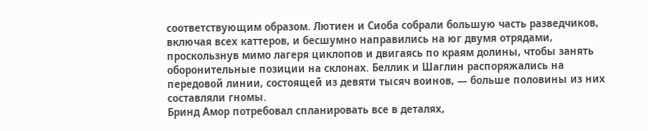соответствующим образом. Лютиен и Сиоба собрали большую часть разведчиков, включая всех каттеров, и бесшумно направились на юг двумя отрядами, проскользнув мимо лагеря циклопов и двигаясь по краям долины, чтобы занять оборонительные позиции на склонах. Беллик и Шаглин распоряжались на передовой линии, состоящей из девяти тысяч воинов, — больше половины из них составляли гномы.
Бринд Амор потребовал спланировать все в деталях,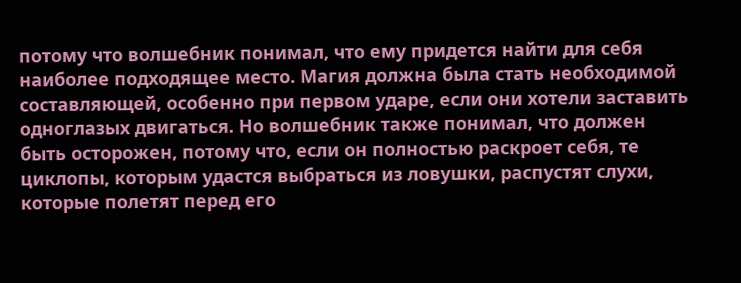потому что волшебник понимал, что ему придется найти для себя наиболее подходящее место. Магия должна была стать необходимой составляющей, особенно при первом ударе, если они хотели заставить одноглазых двигаться. Но волшебник также понимал, что должен быть осторожен, потому что, если он полностью раскроет себя, те циклопы, которым удастся выбраться из ловушки, распустят слухи, которые полетят перед его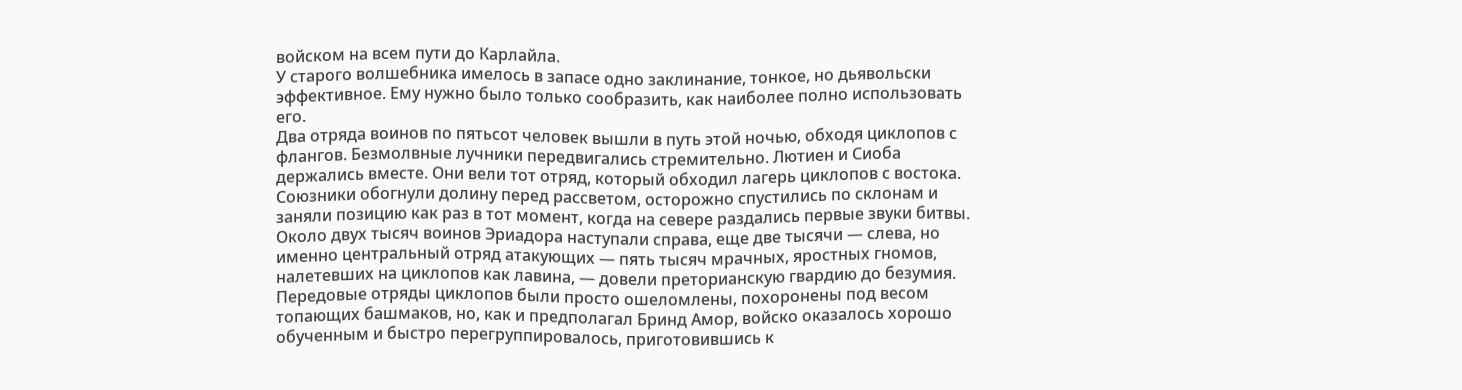войском на всем пути до Карлайла.
У старого волшебника имелось в запасе одно заклинание, тонкое, но дьявольски эффективное. Ему нужно было только сообразить, как наиболее полно использовать его.
Два отряда воинов по пятьсот человек вышли в путь этой ночью, обходя циклопов с флангов. Безмолвные лучники передвигались стремительно. Лютиен и Сиоба держались вместе. Они вели тот отряд, который обходил лагерь циклопов с востока. Союзники обогнули долину перед рассветом, осторожно спустились по склонам и заняли позицию как раз в тот момент, когда на севере раздались первые звуки битвы.
Около двух тысяч воинов Эриадора наступали справа, еще две тысячи — слева, но именно центральный отряд атакующих — пять тысяч мрачных, яростных гномов, налетевших на циклопов как лавина, — довели преторианскую гвардию до безумия. Передовые отряды циклопов были просто ошеломлены, похоронены под весом топающих башмаков, но, как и предполагал Бринд Амор, войско оказалось хорошо обученным и быстро перегруппировалось, приготовившись к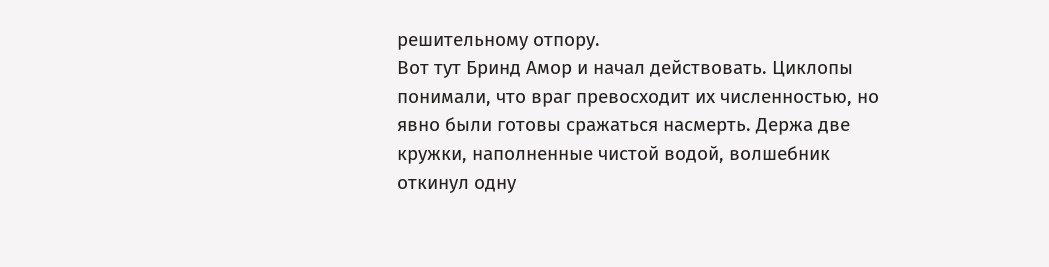решительному отпору.
Вот тут Бринд Амор и начал действовать. Циклопы понимали, что враг превосходит их численностью, но явно были готовы сражаться насмерть. Держа две кружки, наполненные чистой водой, волшебник откинул одну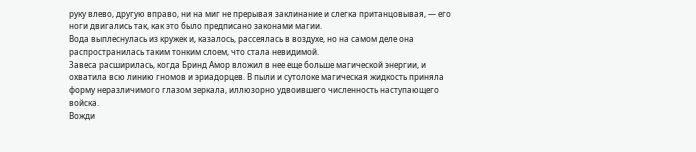руку влево, другую вправо, ни на миг не прерывая заклинание и слегка пританцовывая, — его ноги двигались так, как это было предписано законами магии.
Вода выплеснулась из кружек и, казалось, рассеялась в воздухе, но на самом деле она распространилась таким тонким слоем, что стала невидимой.
Завеса расширилась, когда Бринд Амор вложил в нее еще больше магической энергии, и охватила всю линию гномов и эриадорцев. В пыли и сутолоке магическая жидкость приняла форму неразличимого глазом зеркала, иллюзорно удвоившего численность наступающего войска.
Вожди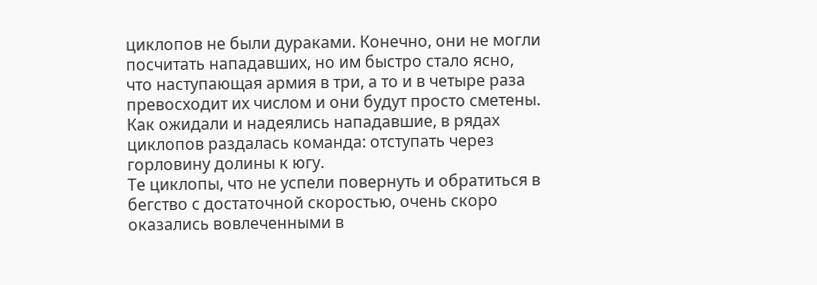циклопов не были дураками. Конечно, они не могли посчитать нападавших, но им быстро стало ясно, что наступающая армия в три, а то и в четыре раза превосходит их числом и они будут просто сметены. Как ожидали и надеялись нападавшие, в рядах циклопов раздалась команда: отступать через горловину долины к югу.
Те циклопы, что не успели повернуть и обратиться в бегство с достаточной скоростью, очень скоро оказались вовлеченными в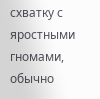схватку с яростными гномами, обычно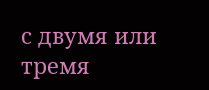с двумя или тремя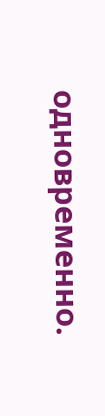одновременно.